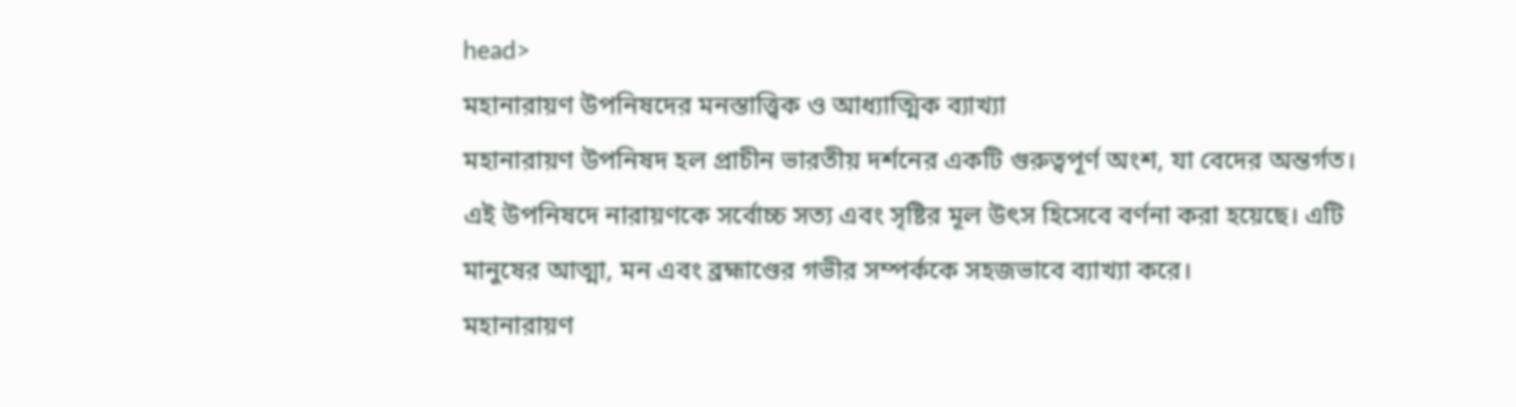head>
মহানারায়ণ উপনিষদের মনস্তাত্ত্বিক ও আধ্যাত্মিক ব্যাখ্যা
মহানারায়ণ উপনিষদ হল প্রাচীন ভারতীয় দর্শনের একটি গুরুত্বপূর্ণ অংশ, যা বেদের অন্তর্গত। এই উপনিষদে নারায়ণকে সর্বোচ্চ সত্য এবং সৃষ্টির মূল উৎস হিসেবে বর্ণনা করা হয়েছে। এটি মানুষের আত্মা, মন এবং ব্রহ্মাণ্ডের গভীর সম্পর্ককে সহজভাবে ব্যাখ্যা করে।
মহানারায়ণ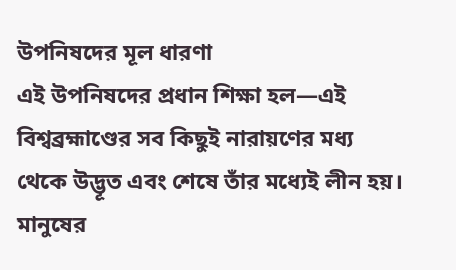উপনিষদের মূল ধারণা
এই উপনিষদের প্রধান শিক্ষা হল—এই বিশ্বব্রহ্মাণ্ডের সব কিছুই নারায়ণের মধ্য থেকে উদ্ভূত এবং শেষে তাঁর মধ্যেই লীন হয়। মানুষের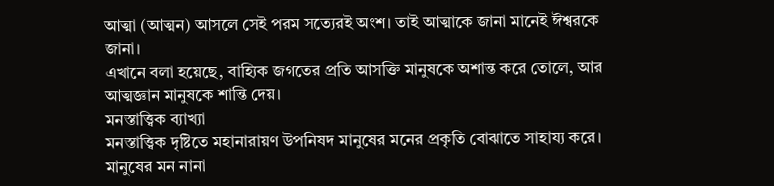আত্মা (আত্মন) আসলে সেই পরম সত্যেরই অংশ। তাই আত্মাকে জানা মানেই ঈশ্বরকে জানা।
এখানে বলা হয়েছে, বাহ্যিক জগতের প্রতি আসক্তি মানুষকে অশান্ত করে তোলে, আর আত্মজ্ঞান মানুষকে শান্তি দেয়।
মনস্তাত্ত্বিক ব্যাখ্যা
মনস্তাত্ত্বিক দৃষ্টিতে মহানারায়ণ উপনিষদ মানুষের মনের প্রকৃতি বোঝাতে সাহায্য করে। মানুষের মন নানা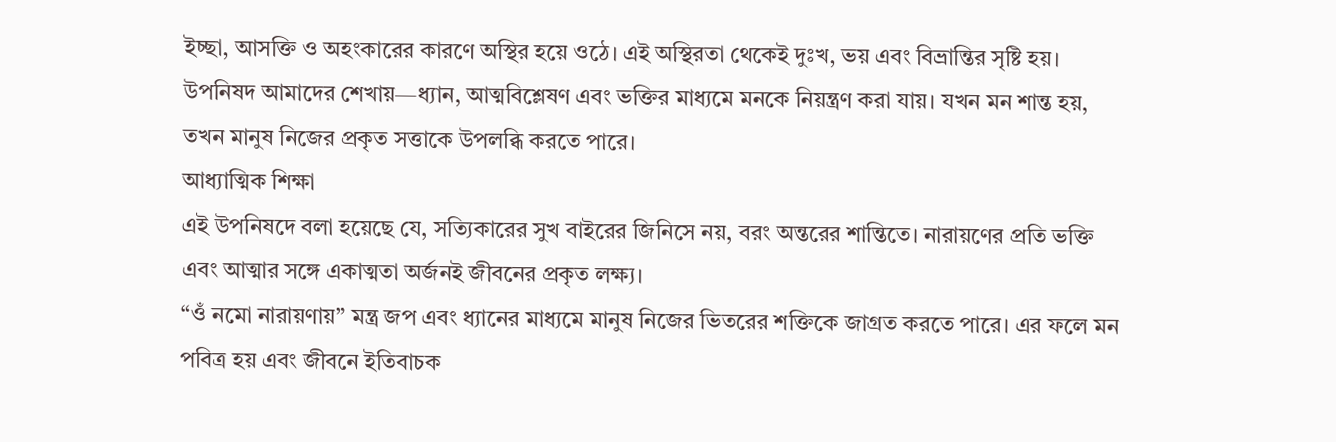ইচ্ছা, আসক্তি ও অহংকারের কারণে অস্থির হয়ে ওঠে। এই অস্থিরতা থেকেই দুঃখ, ভয় এবং বিভ্রান্তির সৃষ্টি হয়।
উপনিষদ আমাদের শেখায়—ধ্যান, আত্মবিশ্লেষণ এবং ভক্তির মাধ্যমে মনকে নিয়ন্ত্রণ করা যায়। যখন মন শান্ত হয়, তখন মানুষ নিজের প্রকৃত সত্তাকে উপলব্ধি করতে পারে।
আধ্যাত্মিক শিক্ষা
এই উপনিষদে বলা হয়েছে যে, সত্যিকারের সুখ বাইরের জিনিসে নয়, বরং অন্তরের শান্তিতে। নারায়ণের প্রতি ভক্তি এবং আত্মার সঙ্গে একাত্মতা অর্জনই জীবনের প্রকৃত লক্ষ্য।
“ওঁ নমো নারায়ণায়” মন্ত্র জপ এবং ধ্যানের মাধ্যমে মানুষ নিজের ভিতরের শক্তিকে জাগ্রত করতে পারে। এর ফলে মন পবিত্র হয় এবং জীবনে ইতিবাচক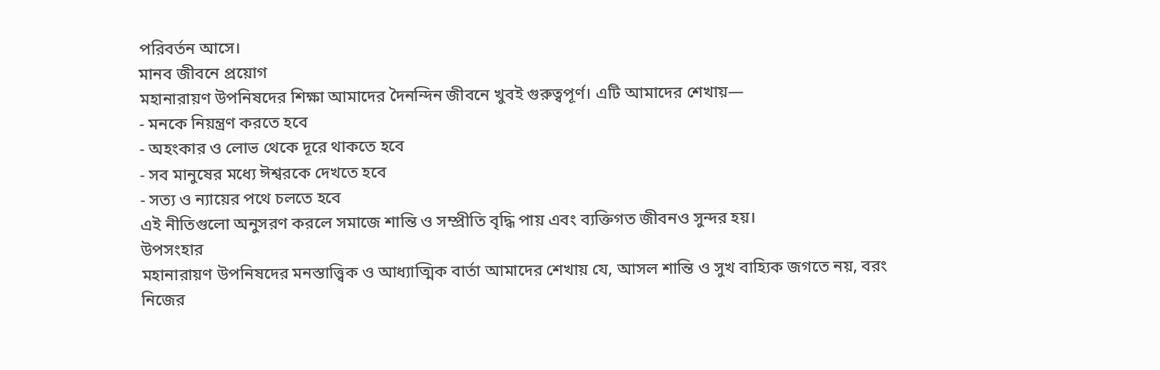পরিবর্তন আসে।
মানব জীবনে প্রয়োগ
মহানারায়ণ উপনিষদের শিক্ষা আমাদের দৈনন্দিন জীবনে খুবই গুরুত্বপূর্ণ। এটি আমাদের শেখায়—
- মনকে নিয়ন্ত্রণ করতে হবে
- অহংকার ও লোভ থেকে দূরে থাকতে হবে
- সব মানুষের মধ্যে ঈশ্বরকে দেখতে হবে
- সত্য ও ন্যায়ের পথে চলতে হবে
এই নীতিগুলো অনুসরণ করলে সমাজে শান্তি ও সম্প্রীতি বৃদ্ধি পায় এবং ব্যক্তিগত জীবনও সুন্দর হয়।
উপসংহার
মহানারায়ণ উপনিষদের মনস্তাত্ত্বিক ও আধ্যাত্মিক বার্তা আমাদের শেখায় যে, আসল শান্তি ও সুখ বাহ্যিক জগতে নয়, বরং নিজের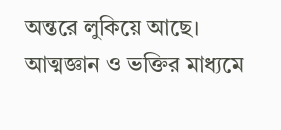অন্তরে লুকিয়ে আছে। আত্মজ্ঞান ও ভক্তির মাধ্যমে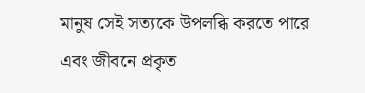মানুষ সেই সত্যকে উপলব্ধি করতে পারে এবং জীবনে প্রকৃত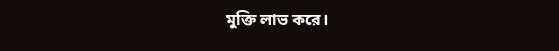মুক্তি লাভ করে।